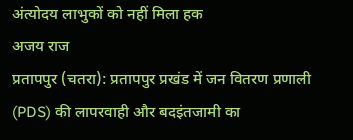अंत्योदय लाभुकों को नहीं मिला हक
अजय राज
प्रतापपुर (चतरा): प्रतापपुर प्रखंड में जन वितरण प्रणाली (PDS) की लापरवाही और बदइंतजामी का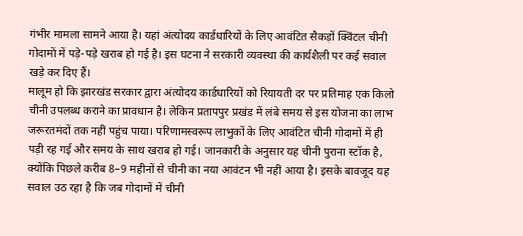गंभीर मामला सामने आया है। यहां अंत्योदय कार्डधारियों के लिए आवंटित सैकड़ों क्विंटल चीनी गोदामों में पड़े-पड़े खराब हो गई है। इस घटना ने सरकारी व्यवस्था की कार्यशैली पर कई सवाल खड़े कर दिए हैं।
मालूम हो कि झारखंड सरकार द्वारा अंत्योदय कार्डधारियों को रियायती दर पर प्रतिमाह एक किलो चीनी उपलब्ध कराने का प्रावधान है। लेकिन प्रतापपुर प्रखंड में लंबे समय से इस योजना का लाभ जरूरतमंदों तक नहीं पहुंच पाया। परिणामस्वरूप लाभुकों के लिए आवंटित चीनी गोदामों में ही पड़ी रह गई और समय के साथ खराब हो गई। जानकारी के अनुसार यह चीनी पुराना स्टॉक है, क्योंकि पिछले करीब 8–9 महीनों से चीनी का नया आवंटन भी नहीं आया है। इसके बावजूद यह सवाल उठ रहा है कि जब गोदामों में चीनी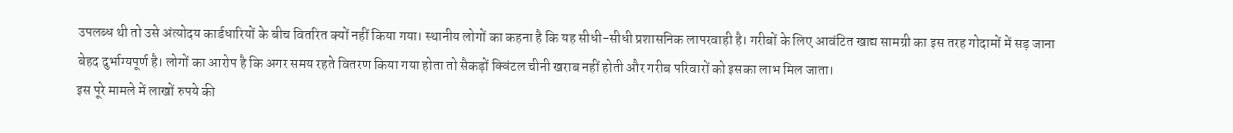उपलब्ध थी तो उसे अंत्योदय कार्डधारियों के बीच वितरित क्यों नहीं किया गया। स्थानीय लोगों का कहना है कि यह सीधी-सीधी प्रशासनिक लापरवाही है। गरीबों के लिए आवंटित खाद्य सामग्री का इस तरह गोदामों में सड़ जाना बेहद दुर्भाग्यपूर्ण है। लोगों का आरोप है कि अगर समय रहते वितरण किया गया होता तो सैकड़ों क्विंटल चीनी खराब नहीं होती और गरीब परिवारों को इसका लाभ मिल जाता।
इस पूरे मामले में लाखों रुपये की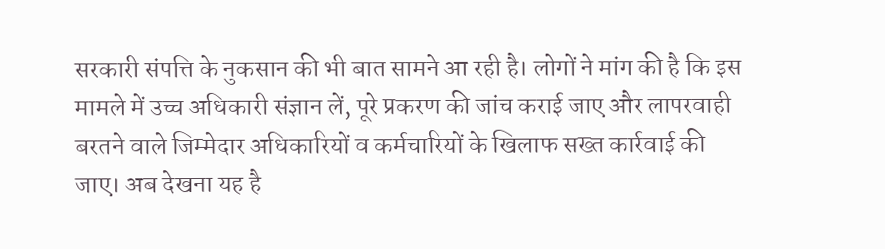सरकारी संपत्ति के नुकसान की भी बात सामने आ रही है। लोगों ने मांग की है कि इस मामले में उच्च अधिकारी संज्ञान लें, पूरे प्रकरण की जांच कराई जाए और लापरवाही बरतने वाले जिम्मेदार अधिकारियों व कर्मचारियों के खिलाफ सख्त कार्रवाई की जाए। अब देखना यह है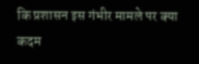कि प्रशासन इस गंभीर मामले पर क्या कदम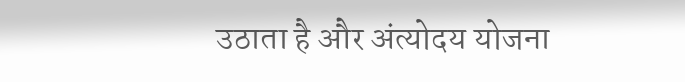उठाता है और अंत्योदय योजना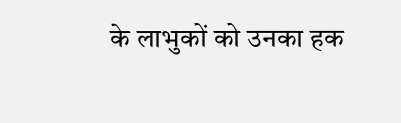के लाभुकों को उनका हक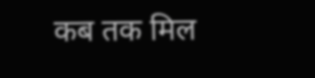कब तक मिल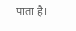पाता है।